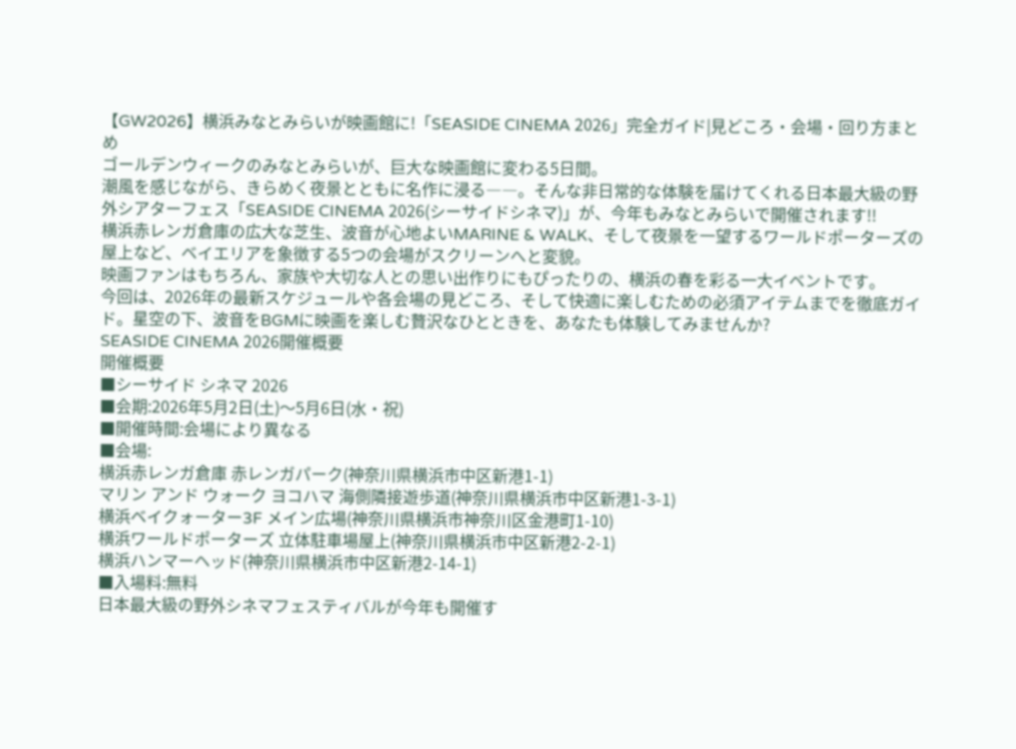【GW2026】横浜みなとみらいが映画館に!「SEASIDE CINEMA 2026」完全ガイド|見どころ・会場・回り方まとめ
ゴールデンウィークのみなとみらいが、巨大な映画館に変わる5日間。
潮風を感じながら、きらめく夜景とともに名作に浸る――。そんな非日常的な体験を届けてくれる日本最大級の野外シアターフェス「SEASIDE CINEMA 2026(シーサイドシネマ)」が、今年もみなとみらいで開催されます!!
横浜赤レンガ倉庫の広大な芝生、波音が心地よいMARINE & WALK、そして夜景を一望するワールドポーターズの屋上など、ベイエリアを象徴する5つの会場がスクリーンへと変貌。
映画ファンはもちろん、家族や大切な人との思い出作りにもぴったりの、横浜の春を彩る一大イベントです。
今回は、2026年の最新スケジュールや各会場の見どころ、そして快適に楽しむための必須アイテムまでを徹底ガイド。星空の下、波音をBGMに映画を楽しむ贅沢なひとときを、あなたも体験してみませんか?
SEASIDE CINEMA 2026開催概要
開催概要
■シーサイド シネマ 2026
■会期:2026年5月2日(土)〜5月6日(水・祝)
■開催時間:会場により異なる
■会場:
横浜赤レンガ倉庫 赤レンガパーク(神奈川県横浜市中区新港1-1)
マリン アンド ウォーク ヨコハマ 海側隣接遊歩道(神奈川県横浜市中区新港1-3-1)
横浜ベイクォーター3F メイン広場(神奈川県横浜市神奈川区金港町1-10)
横浜ワールドポーターズ 立体駐車場屋上(神奈川県横浜市中区新港2-2-1)
横浜ハンマーヘッド(神奈川県横浜市中区新港2-14-1)
■入場料:無料
日本最大級の野外シネマフェスティバルが今年も開催す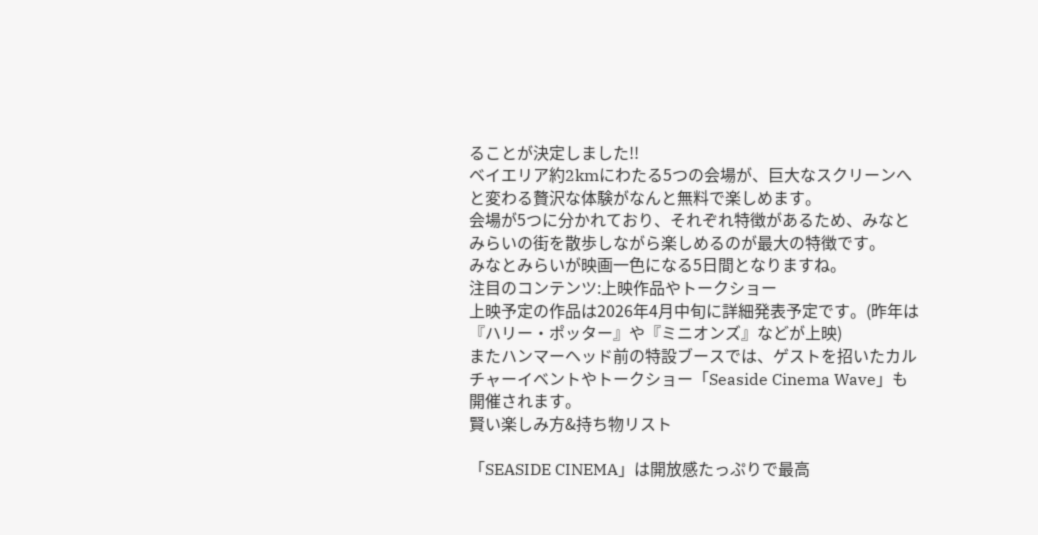ることが決定しました!!
ベイエリア約2kmにわたる5つの会場が、巨大なスクリーンへと変わる贅沢な体験がなんと無料で楽しめます。
会場が5つに分かれており、それぞれ特徴があるため、みなとみらいの街を散歩しながら楽しめるのが最大の特徴です。
みなとみらいが映画一色になる5日間となりますね。
注目のコンテンツ:上映作品やトークショー
上映予定の作品は2026年4月中旬に詳細発表予定です。(昨年は『ハリー・ポッター』や『ミニオンズ』などが上映)
またハンマーヘッド前の特設ブースでは、ゲストを招いたカルチャーイベントやトークショー「Seaside Cinema Wave」も開催されます。
賢い楽しみ方&持ち物リスト

「SEASIDE CINEMA」は開放感たっぷりで最高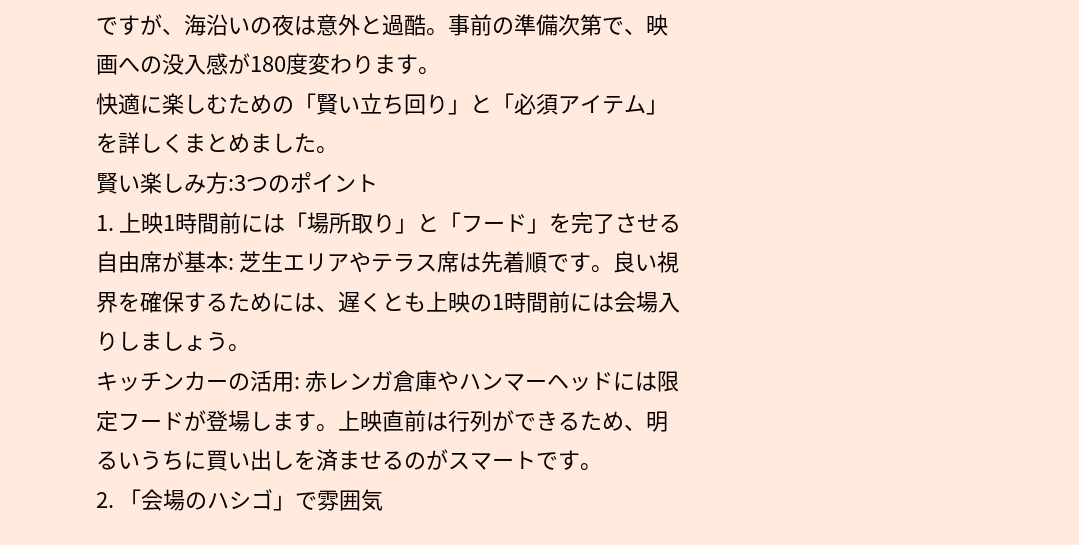ですが、海沿いの夜は意外と過酷。事前の準備次第で、映画への没入感が180度変わります。
快適に楽しむための「賢い立ち回り」と「必須アイテム」を詳しくまとめました。
賢い楽しみ方:3つのポイント
1. 上映1時間前には「場所取り」と「フード」を完了させる
自由席が基本: 芝生エリアやテラス席は先着順です。良い視界を確保するためには、遅くとも上映の1時間前には会場入りしましょう。
キッチンカーの活用: 赤レンガ倉庫やハンマーヘッドには限定フードが登場します。上映直前は行列ができるため、明るいうちに買い出しを済ませるのがスマートです。
2. 「会場のハシゴ」で雰囲気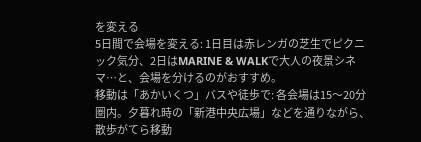を変える
5日間で会場を変える: 1日目は赤レンガの芝生でピクニック気分、2日はMARINE & WALKで大人の夜景シネマ…と、会場を分けるのがおすすめ。
移動は「あかいくつ」バスや徒歩で: 各会場は15〜20分圏内。夕暮れ時の「新港中央広場」などを通りながら、散歩がてら移動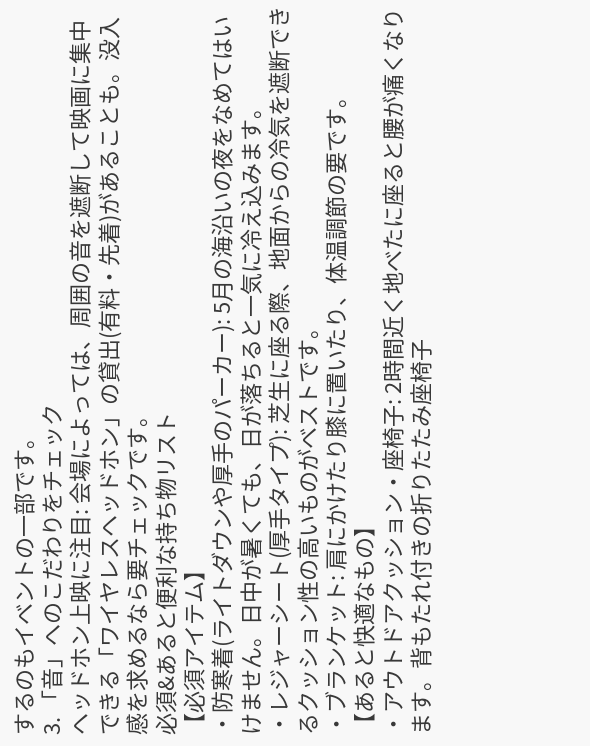するのもイベントの一部です。
3. 「音」へのこだわりをチェック
ヘッドホン上映に注目: 会場によっては、周囲の音を遮断して映画に集中できる「ワイヤレスヘッドホン」の貸出(有料・先着)があることも。没入感を求めるなら要チェックです。
必須&あると便利な持ち物リスト
【必須アイテム】
・防寒着(ライトダウンや厚手のパーカー): 5月の海沿いの夜をなめてはいけません。日中が暑くても、日が落ちると一気に冷え込みます。
・レジャーシート(厚手タイプ): 芝生に座る際、地面からの冷気を遮断できるクッション性の高いものがベストです。
・ブランケット: 肩にかけたり膝に置いたり、体温調節の要です。
【あると快適なもの】
・アウトドアクッション・座椅子: 2時間近く地べたに座ると腰が痛くなります。背もたれ付きの折りたたみ座椅子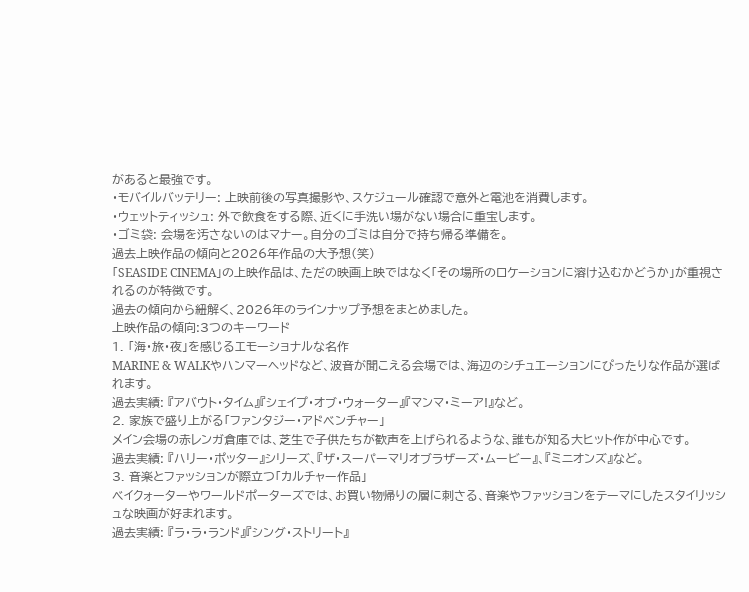があると最強です。
・モバイルバッテリー: 上映前後の写真撮影や、スケジュール確認で意外と電池を消費します。
・ウェットティッシュ: 外で飲食をする際、近くに手洗い場がない場合に重宝します。
・ゴミ袋: 会場を汚さないのはマナー。自分のゴミは自分で持ち帰る準備を。
過去上映作品の傾向と2026年作品の大予想(笑)
「SEASIDE CINEMA」の上映作品は、ただの映画上映ではなく「その場所のロケーションに溶け込むかどうか」が重視されるのが特徴です。
過去の傾向から紐解く、2026年のラインナップ予想をまとめました。
上映作品の傾向:3つのキーワード
1. 「海・旅・夜」を感じるエモーショナルな名作
MARINE & WALKやハンマーヘッドなど、波音が聞こえる会場では、海辺のシチュエーションにぴったりな作品が選ばれます。
過去実績: 『アバウト・タイム』『シェイプ・オブ・ウォーター』『マンマ・ミーア!』など。
2. 家族で盛り上がる「ファンタジー・アドベンチャー」
メイン会場の赤レンガ倉庫では、芝生で子供たちが歓声を上げられるような、誰もが知る大ヒット作が中心です。
過去実績: 『ハリー・ポッター』シリーズ、『ザ・スーパーマリオブラザーズ・ムービー』、『ミニオンズ』など。
3. 音楽とファッションが際立つ「カルチャー作品」
ベイクォーターやワールドポーターズでは、お買い物帰りの層に刺さる、音楽やファッションをテーマにしたスタイリッシュな映画が好まれます。
過去実績: 『ラ・ラ・ランド』『シング・ストリート』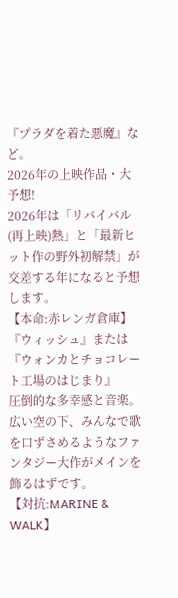『プラダを着た悪魔』など。
2026年の上映作品・大予想!
2026年は「リバイバル(再上映)熱」と「最新ヒット作の野外初解禁」が交差する年になると予想します。
【本命:赤レンガ倉庫】『ウィッシュ』または『ウォンカとチョコレート工場のはじまり』
圧倒的な多幸感と音楽。広い空の下、みんなで歌を口ずさめるようなファンタジー大作がメインを飾るはずです。
【対抗:MARINE & WALK】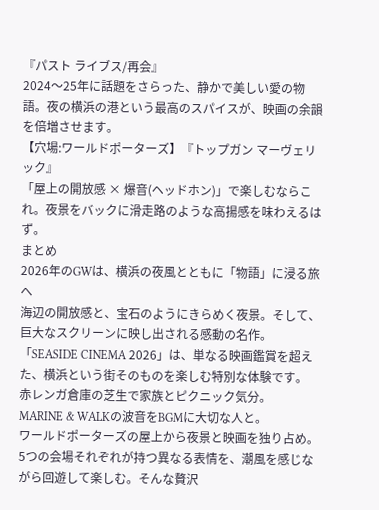『パスト ライブス/再会』
2024〜25年に話題をさらった、静かで美しい愛の物語。夜の横浜の港という最高のスパイスが、映画の余韻を倍増させます。
【穴場:ワールドポーターズ】『トップガン マーヴェリック』
「屋上の開放感 × 爆音(ヘッドホン)」で楽しむならこれ。夜景をバックに滑走路のような高揚感を味わえるはず。
まとめ
2026年のGWは、横浜の夜風とともに「物語」に浸る旅へ
海辺の開放感と、宝石のようにきらめく夜景。そして、巨大なスクリーンに映し出される感動の名作。「SEASIDE CINEMA 2026」は、単なる映画鑑賞を超えた、横浜という街そのものを楽しむ特別な体験です。
赤レンガ倉庫の芝生で家族とピクニック気分。
MARINE & WALKの波音をBGMに大切な人と。
ワールドポーターズの屋上から夜景と映画を独り占め。
5つの会場それぞれが持つ異なる表情を、潮風を感じながら回遊して楽しむ。そんな贅沢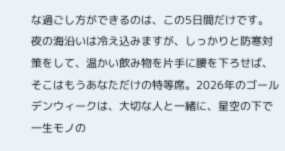な過ごし方ができるのは、この5日間だけです。
夜の海沿いは冷え込みますが、しっかりと防寒対策をして、温かい飲み物を片手に腰を下ろせば、そこはもうあなただけの特等席。2026年のゴールデンウィークは、大切な人と一緒に、星空の下で一生モノの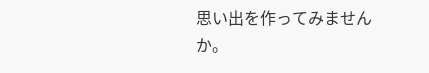思い出を作ってみませんか。